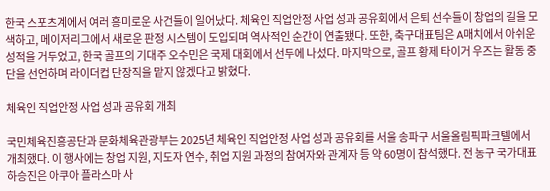한국 스포츠계에서 여러 흥미로운 사건들이 일어났다. 체육인 직업안정 사업 성과 공유회에서 은퇴 선수들이 창업의 길을 모색하고, 메이저리그에서 새로운 판정 시스템이 도입되며 역사적인 순간이 연출됐다. 또한, 축구대표팀은 A매치에서 아쉬운 성적을 거두었고, 한국 골프의 기대주 오수민은 국제 대회에서 선두에 나섰다. 마지막으로, 골프 황제 타이거 우즈는 활동 중단을 선언하며 라이더컵 단장직을 맡지 않겠다고 밝혔다.

체육인 직업안정 사업 성과 공유회 개최

국민체육진흥공단과 문화체육관광부는 2025년 체육인 직업안정 사업 성과 공유회를 서울 송파구 서울올림픽파크텔에서 개최했다. 이 행사에는 창업 지원, 지도자 연수, 취업 지원 과정의 참여자와 관계자 등 약 60명이 참석했다. 전 농구 국가대표 하승진은 아쿠아 플라스마 사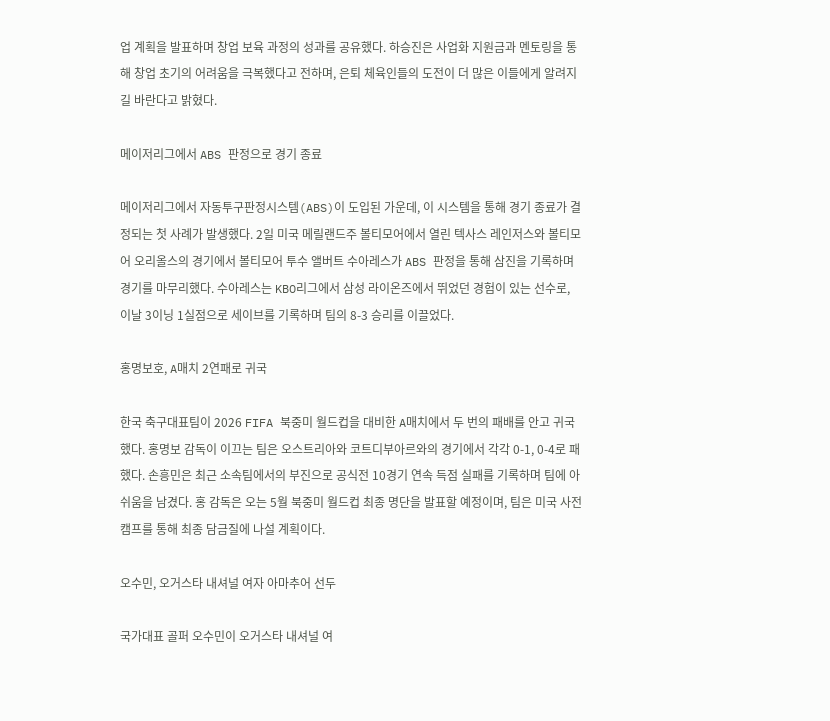업 계획을 발표하며 창업 보육 과정의 성과를 공유했다. 하승진은 사업화 지원금과 멘토링을 통해 창업 초기의 어려움을 극복했다고 전하며, 은퇴 체육인들의 도전이 더 많은 이들에게 알려지길 바란다고 밝혔다.

메이저리그에서 ABS 판정으로 경기 종료

메이저리그에서 자동투구판정시스템(ABS)이 도입된 가운데, 이 시스템을 통해 경기 종료가 결정되는 첫 사례가 발생했다. 2일 미국 메릴랜드주 볼티모어에서 열린 텍사스 레인저스와 볼티모어 오리올스의 경기에서 볼티모어 투수 앨버트 수아레스가 ABS 판정을 통해 삼진을 기록하며 경기를 마무리했다. 수아레스는 KBO리그에서 삼성 라이온즈에서 뛰었던 경험이 있는 선수로, 이날 3이닝 1실점으로 세이브를 기록하며 팀의 8-3 승리를 이끌었다.

홍명보호, A매치 2연패로 귀국

한국 축구대표팀이 2026 FIFA 북중미 월드컵을 대비한 A매치에서 두 번의 패배를 안고 귀국했다. 홍명보 감독이 이끄는 팀은 오스트리아와 코트디부아르와의 경기에서 각각 0-1, 0-4로 패했다. 손흥민은 최근 소속팀에서의 부진으로 공식전 10경기 연속 득점 실패를 기록하며 팀에 아쉬움을 남겼다. 홍 감독은 오는 5월 북중미 월드컵 최종 명단을 발표할 예정이며, 팀은 미국 사전 캠프를 통해 최종 담금질에 나설 계획이다.

오수민, 오거스타 내셔널 여자 아마추어 선두

국가대표 골퍼 오수민이 오거스타 내셔널 여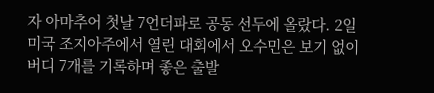자 아마추어 첫날 7언더파로 공동 선두에 올랐다. 2일 미국 조지아주에서 열린 대회에서 오수민은 보기 없이 버디 7개를 기록하며 좋은 출발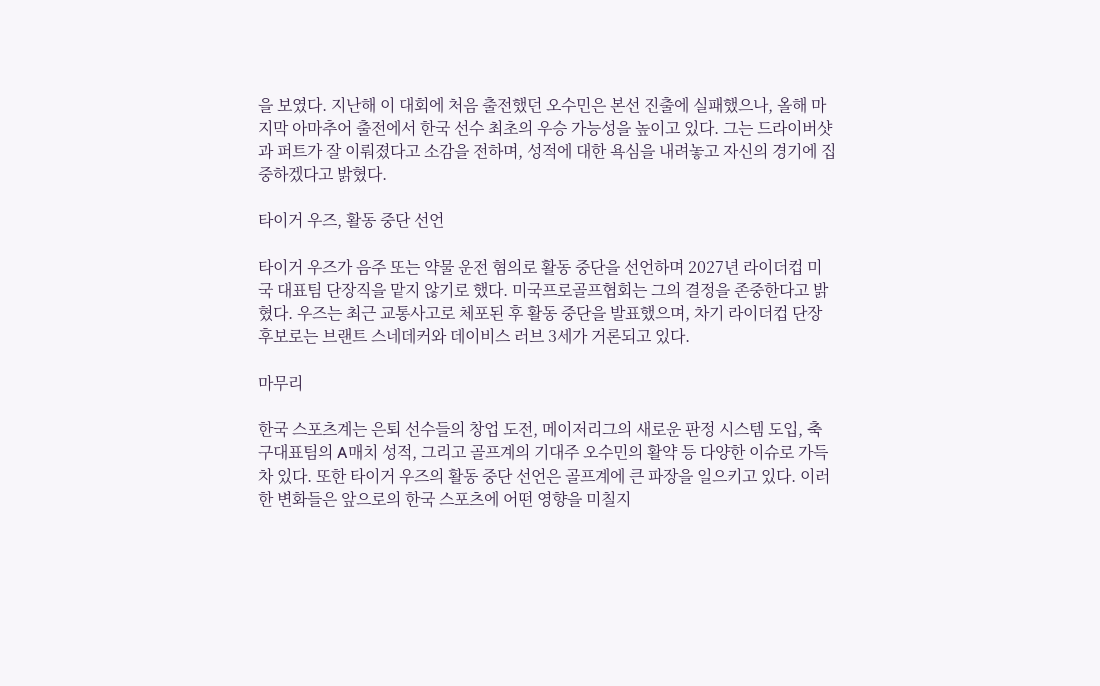을 보였다. 지난해 이 대회에 처음 출전했던 오수민은 본선 진출에 실패했으나, 올해 마지막 아마추어 출전에서 한국 선수 최초의 우승 가능성을 높이고 있다. 그는 드라이버샷과 퍼트가 잘 이뤄졌다고 소감을 전하며, 성적에 대한 욕심을 내려놓고 자신의 경기에 집중하겠다고 밝혔다.

타이거 우즈, 활동 중단 선언

타이거 우즈가 음주 또는 약물 운전 혐의로 활동 중단을 선언하며 2027년 라이더컵 미국 대표팀 단장직을 맡지 않기로 했다. 미국프로골프협회는 그의 결정을 존중한다고 밝혔다. 우즈는 최근 교통사고로 체포된 후 활동 중단을 발표했으며, 차기 라이더컵 단장 후보로는 브랜트 스네데커와 데이비스 러브 3세가 거론되고 있다.

마무리

한국 스포츠계는 은퇴 선수들의 창업 도전, 메이저리그의 새로운 판정 시스템 도입, 축구대표팀의 A매치 성적, 그리고 골프계의 기대주 오수민의 활약 등 다양한 이슈로 가득 차 있다. 또한 타이거 우즈의 활동 중단 선언은 골프계에 큰 파장을 일으키고 있다. 이러한 변화들은 앞으로의 한국 스포츠에 어떤 영향을 미칠지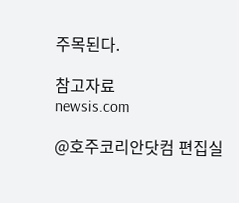주목된다.

참고자료
newsis.com

@호주코리안닷컴 편집실